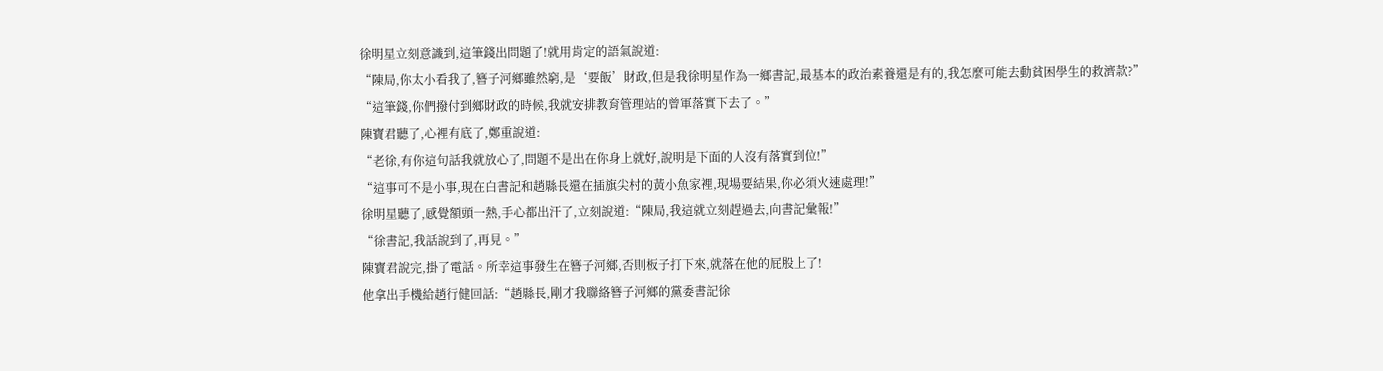徐明星立刻意識到,這筆錢出問題了!就用肯定的語氣說道:
“陳局,你太小看我了,簪子河鄉雖然窮,是‘要飯’財政,但是我徐明星作為一鄉書記,最基本的政治素養還是有的,我怎麼可能去動貧困學生的救濟款?”
“這筆錢,你們撥付到鄉財政的時候,我就安排教育管理站的曾軍落實下去了。”
陳寶君聽了,心裡有底了,鄭重說道:
“老徐,有你這句話我就放心了,問題不是出在你身上就好,說明是下面的人沒有落實到位!”
“這事可不是小事,現在白書記和趙縣長還在插旗尖村的黃小魚家裡,現場要結果,你必須火速處理!”
徐明星聽了,感覺額頭一熱,手心都出汗了,立刻說道:“陳局,我這就立刻趕過去,向書記彙報!”
“徐書記,我話說到了,再見。”
陳寶君說完,掛了電話。所幸這事發生在簪子河鄉,否則板子打下來,就落在他的屁股上了!
他拿出手機給趙行健回話:“趙縣長,剛才我聯絡簪子河鄉的黨委書記徐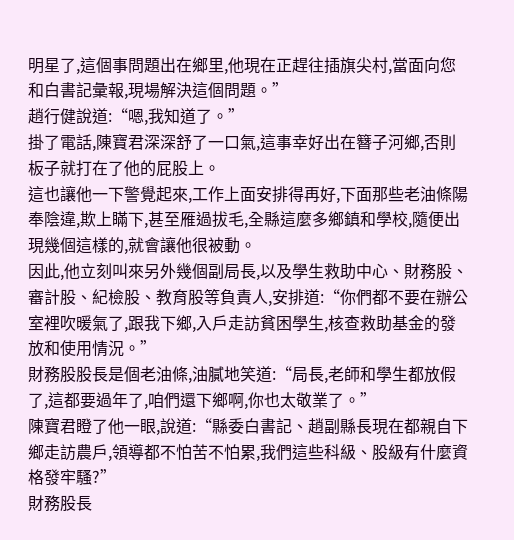明星了,這個事問題出在鄉里,他現在正趕往插旗尖村,當面向您和白書記彙報,現場解決這個問題。”
趙行健說道:“嗯,我知道了。”
掛了電話,陳寶君深深舒了一口氣,這事幸好出在簪子河鄉,否則板子就打在了他的屁股上。
這也讓他一下警覺起來,工作上面安排得再好,下面那些老油條陽奉陰違,欺上瞞下,甚至雁過拔毛,全縣這麼多鄉鎮和學校,隨便出現幾個這樣的,就會讓他很被動。
因此,他立刻叫來另外幾個副局長,以及學生救助中心、財務股、審計股、紀檢股、教育股等負責人,安排道:“你們都不要在辦公室裡吹暖氣了,跟我下鄉,入戶走訪貧困學生,核查救助基金的發放和使用情況。”
財務股股長是個老油條,油膩地笑道:“局長,老師和學生都放假了,這都要過年了,咱們還下鄉啊,你也太敬業了。”
陳寶君瞪了他一眼,說道:“縣委白書記、趙副縣長現在都親自下鄉走訪農戶,領導都不怕苦不怕累,我們這些科級、股級有什麼資格發牢騷?”
財務股長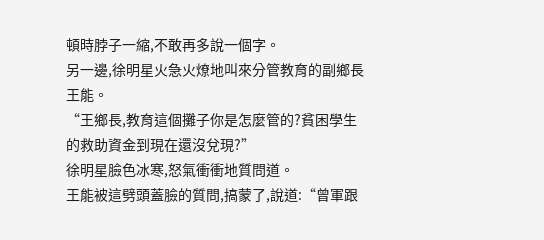頓時脖子一縮,不敢再多說一個字。
另一邊,徐明星火急火燎地叫來分管教育的副鄉長王能。
“王鄉長,教育這個攤子你是怎麼管的?貧困學生的救助資金到現在還沒兌現?”
徐明星臉色冰寒,怒氣衝衝地質問道。
王能被這劈頭蓋臉的質問,搞蒙了,說道:“曾軍跟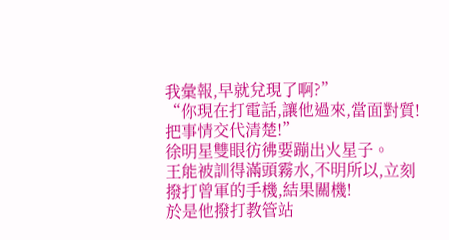我彙報,早就兌現了啊?”
“你現在打電話,讓他過來,當面對質!把事情交代清楚!”
徐明星雙眼彷彿要蹦出火星子。
王能被訓得滿頭霧水,不明所以,立刻撥打曾軍的手機,結果關機!
於是他撥打教管站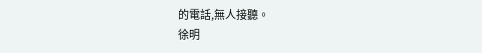的電話,無人接聽。
徐明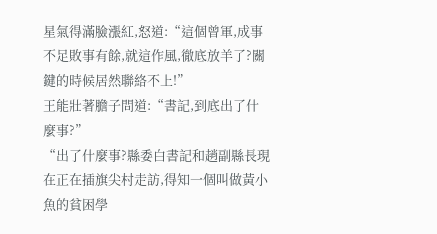星氣得滿臉漲紅,怒道:“這個曾軍,成事不足敗事有餘,就這作風,徹底放羊了?關鍵的時候居然聯絡不上!”
王能壯著膽子問道:“書記,到底出了什麼事?”
“出了什麼事?縣委白書記和趙副縣長現在正在插旗尖村走訪,得知一個叫做黃小魚的貧困學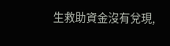生救助資金沒有兌現,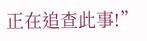正在追查此事!”